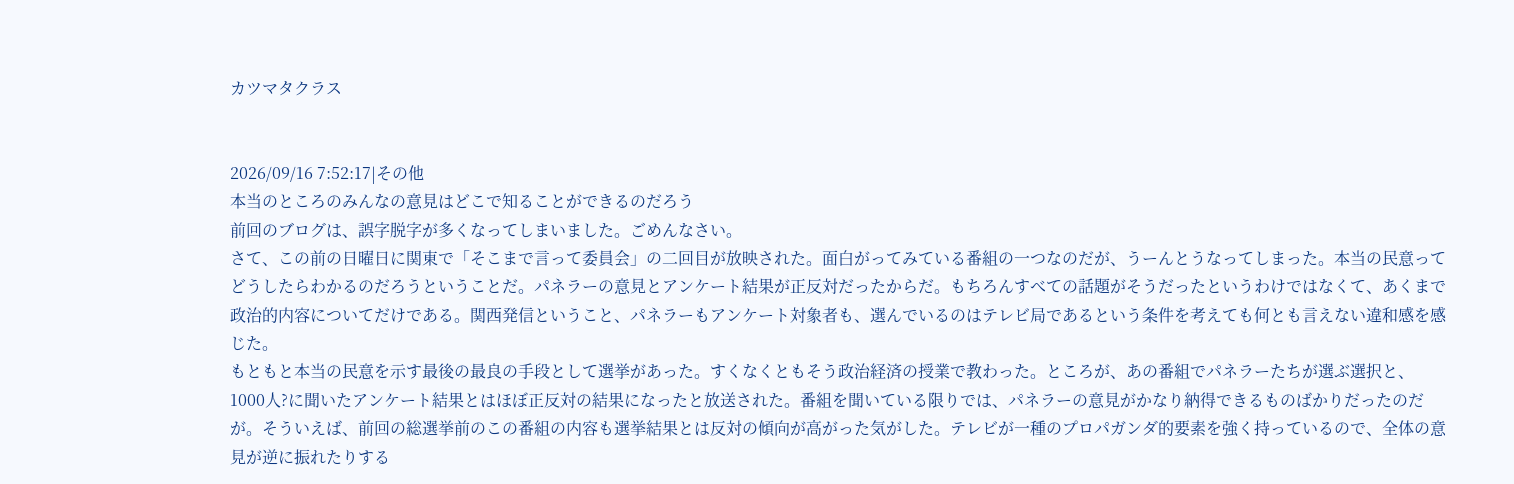カツマタクラス


2026/09/16 7:52:17|その他
本当のところのみんなの意見はどこで知ることができるのだろう
前回のブログは、誤字脱字が多くなってしまいました。ごめんなさい。
さて、この前の日曜日に関東で「そこまで言って委員会」の二回目が放映された。面白がってみている番組の一つなのだが、うーんとうなってしまった。本当の民意ってどうしたらわかるのだろうということだ。パネラーの意見とアンケート結果が正反対だったからだ。もちろんすべての話題がそうだったというわけではなくて、あくまで政治的内容についてだけである。関西発信ということ、パネラーもアンケート対象者も、選んでいるのはテレビ局であるという条件を考えても何とも言えない違和感を感じた。
もともと本当の民意を示す最後の最良の手段として選挙があった。すくなくともそう政治経済の授業で教わった。ところが、あの番組でパネラーたちが選ぶ選択と、1000人?に聞いたアンケート結果とはほぼ正反対の結果になったと放送された。番組を聞いている限りでは、パネラーの意見がかなり納得できるものばかりだったのだが。そういえば、前回の総選挙前のこの番組の内容も選挙結果とは反対の傾向が高がった気がした。テレビが一種のプロパガンダ的要素を強く持っているので、全体の意見が逆に振れたりする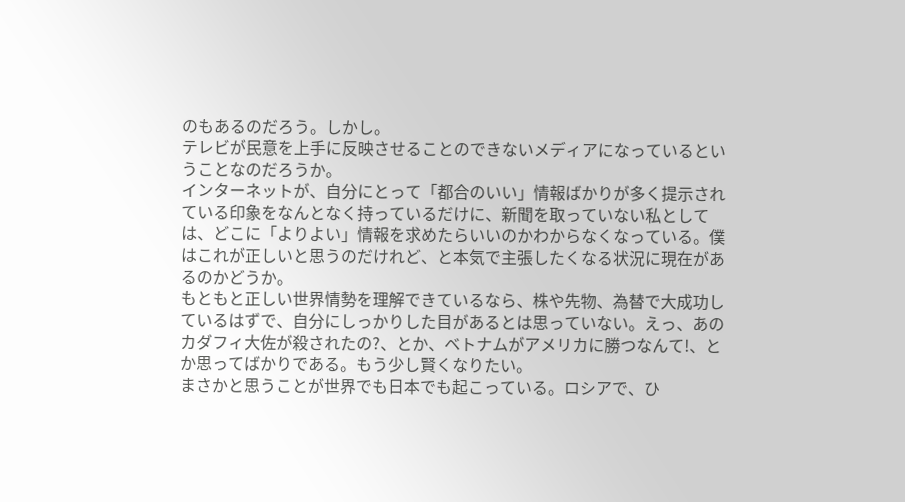のもあるのだろう。しかし。
テレビが民意を上手に反映させることのできないメディアになっているということなのだろうか。
インターネットが、自分にとって「都合のいい」情報ばかりが多く提示されている印象をなんとなく持っているだけに、新聞を取っていない私としては、どこに「よりよい」情報を求めたらいいのかわからなくなっている。僕はこれが正しいと思うのだけれど、と本気で主張したくなる状況に現在があるのかどうか。
もともと正しい世界情勢を理解できているなら、株や先物、為替で大成功しているはずで、自分にしっかりした目があるとは思っていない。えっ、あのカダフィ大佐が殺されたの?、とか、ベトナムがアメリカに勝つなんて!、とか思ってばかりである。もう少し賢くなりたい。
まさかと思うことが世界でも日本でも起こっている。ロシアで、ひ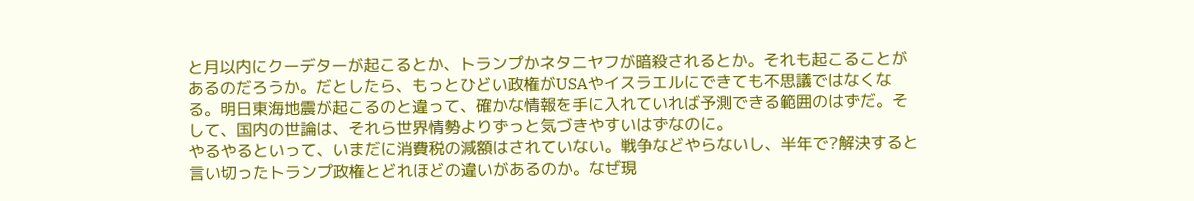と月以内にクーデターが起こるとか、トランプかネタニヤフが暗殺されるとか。それも起こることがあるのだろうか。だとしたら、もっとひどい政権がUSAやイスラエルにできても不思議ではなくなる。明日東海地震が起こるのと違って、確かな情報を手に入れていれば予測できる範囲のはずだ。そして、国内の世論は、それら世界情勢よりずっと気づきやすいはずなのに。
やるやるといって、いまだに消費税の減額はされていない。戦争などやらないし、半年で?解決すると言い切ったトランプ政権とどれほどの違いがあるのか。なぜ現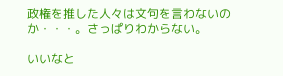政権を推した人々は文句を言わないのか・・・。さっぱりわからない。

いいなと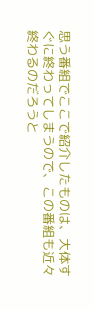思う番組でここで紹介したものは、大体すぐに終わってしまうので、この番組も近々終わるのだろうと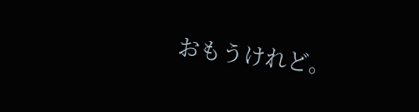おもうけれど。